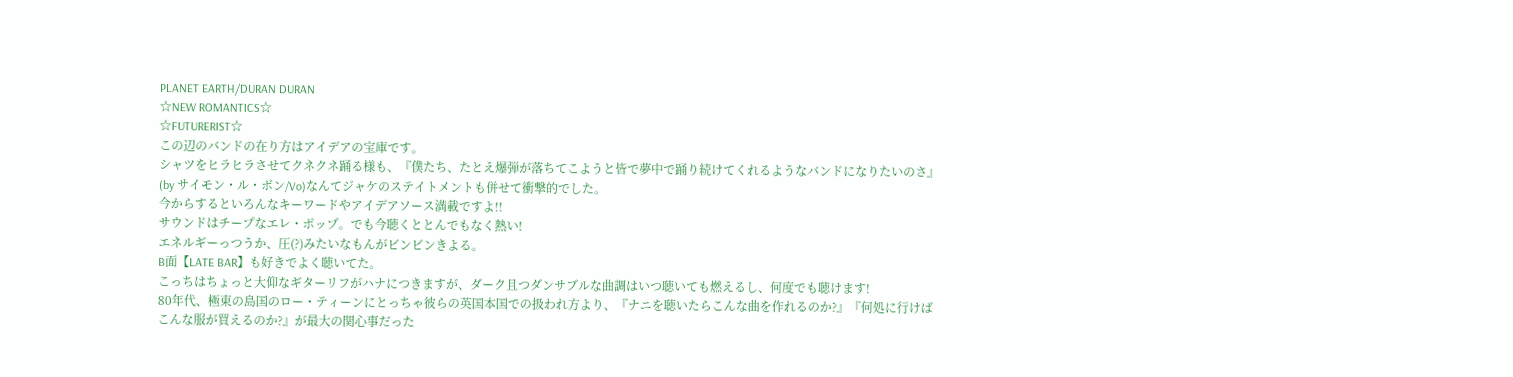PLANET EARTH/DURAN DURAN
☆NEW ROMANTICS☆
☆FUTURERIST☆
この辺のバンドの在り方はアイデアの宝庫です。
シャツをヒラヒラさせてクネクネ踊る様も、『僕たち、たとえ爆弾が落ちてこようと皆で夢中で踊り続けてくれるようなバンドになりたいのさ』(by サイモン・ル・ボン/Vo)なんてジャケのステイトメントも併せて衝撃的でした。
今からするといろんなキーワードやアイデアソース満載ですよ!!
サウンドはチープなエレ・ポップ。でも今聴くととんでもなく熱い!
エネルギーっつうか、圧(?)みたいなもんがビンビンきよる。
B面【LATE BAR】も好きでよく聴いてた。
こっちはちょっと大仰なギターリフがハナにつきますが、ダーク且つダンサブルな曲調はいつ聴いても燃えるし、何度でも聴けます!
80年代、極東の島国のロー・ティーンにとっちゃ彼らの英国本国での扱われ方より、『ナニを聴いたらこんな曲を作れるのか?』『何処に行けばこんな服が買えるのか?』が最大の関心事だった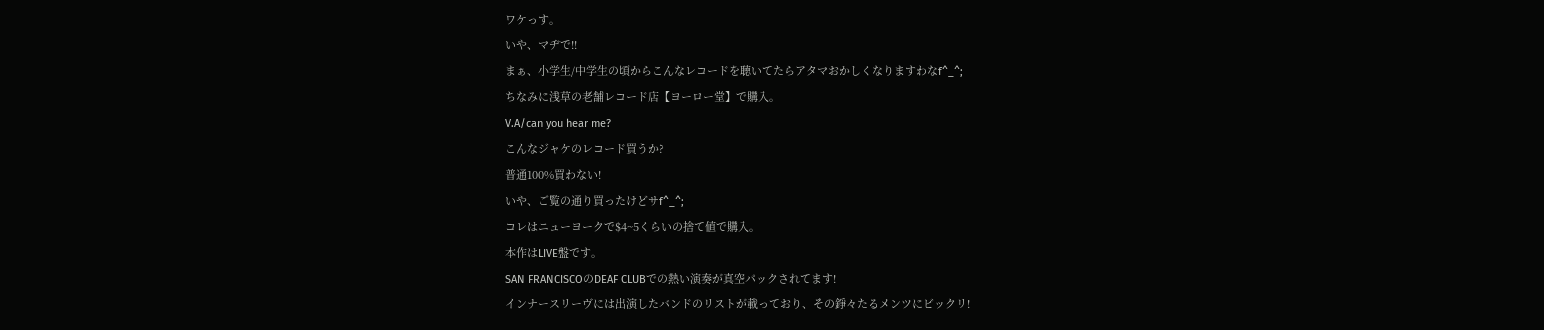ワケっす。
いや、マヂで!!
まぁ、小学生/中学生の頃からこんなレコードを聴いてたらアタマおかしくなりますわなf^_^;
ちなみに浅草の老舗レコード店【ヨーロー堂】で購入。
V.A/can you hear me?
こんなジャケのレコード買うか?
普通100%買わない!
いや、ご覧の通り買ったけどサf^_^;
コレはニューヨークで$4~5くらいの捨て値で購入。
本作はLIVE盤です。
SAN FRANCISCOのDEAF CLUBでの熱い演奏が真空パックされてます!
インナースリーヴには出演したバンドのリストが載っており、その錚々たるメンツにビックリ!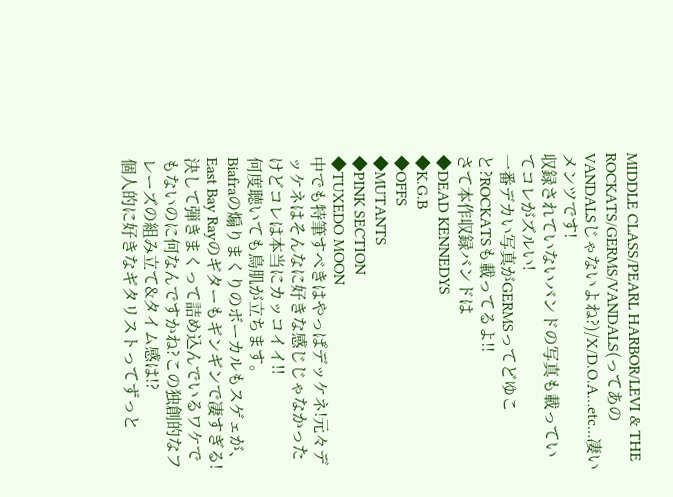MIDDLE CLASS/PEARL HARBOR/LEVI & THE ROCKATS/GERMS/VANDALS(ってあのVANDALSじゃないよね?)/X/D.O.A…etc…凄いメンツです!
収録されていないバンドの写真も載っていてコレがズルい!
一番デカい写真がGERMSってどゆこと?ROCKATSも載ってるよ!!
さて本作収録バンドは
◆DEAD KENNEDYS
◆K.G.B
◆OFFS
◆MUTANTS
◆PINK SECTION
◆TUXEDO MOON
中でも特筆すべきはやっぱデッケネ!元々デッケネはそんなに好きな感じじゃなかったけどコレは本当にカッコイイ!!
何度聴いても鳥肌が立ちます。
Biafraの煽りまくりのボーカルもスゲェが、East Bay Rayのギターもギンギンで凄すぎる!
決して弾きまくって詰め込んでいるワケでもないのに何なんですかね?この独創的なフレーズの組み立て&タイム感は!?
個人的に好きなギタリストってずっと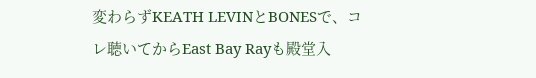変わらずKEATH LEVINとBONESで、コレ聴いてからEast Bay Rayも殿堂入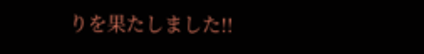りを果たしました!!